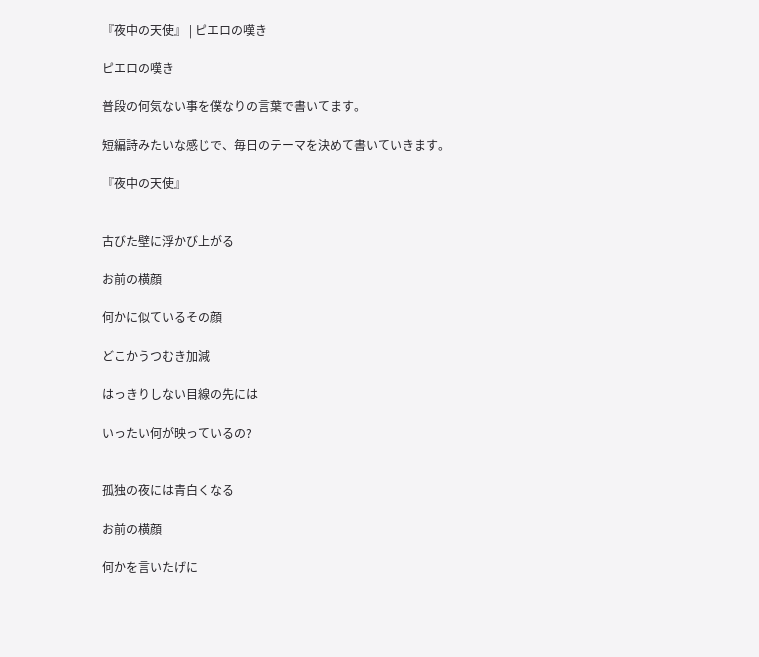『夜中の天使』 | ピエロの嘆き

ピエロの嘆き

普段の何気ない事を僕なりの言葉で書いてます。

短編詩みたいな感じで、毎日のテーマを決めて書いていきます。

『夜中の天使』


古びた壁に浮かび上がる

お前の横顔

何かに似ているその顔

どこかうつむき加減

はっきりしない目線の先には

いったい何が映っているの?


孤独の夜には青白くなる

お前の横顔

何かを言いたげに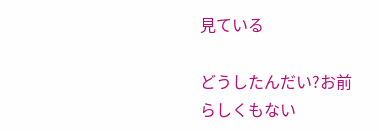見ている

どうしたんだい?お前らしくもない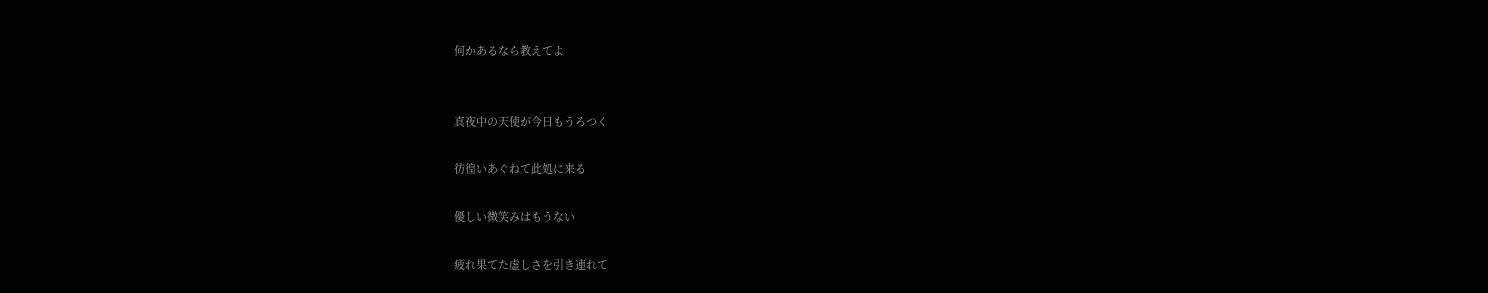何かあるなら教えてよ


真夜中の天使が今日もうろつく

彷徨いあぐねて此処に来る

優しい微笑みはもうない

疲れ果てた虚しさを引き連れて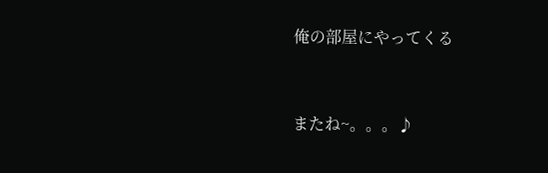俺の部屋にやってくる


またね~。。。♪